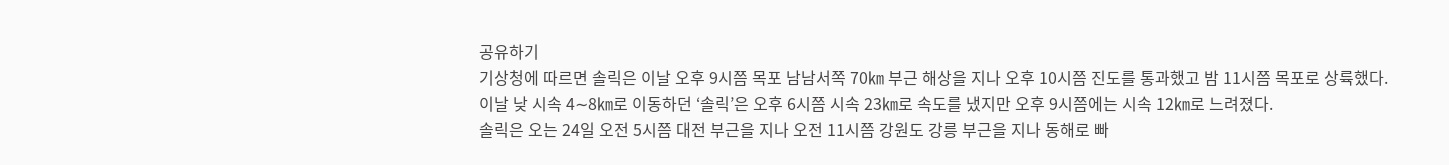공유하기
기상청에 따르면 솔릭은 이날 오후 9시쯤 목포 남남서쪽 70㎞ 부근 해상을 지나 오후 10시쯤 진도를 통과했고 밤 11시쯤 목포로 상륙했다.
이날 낮 시속 4∼8㎞로 이동하던 ‘솔릭’은 오후 6시쯤 시속 23㎞로 속도를 냈지만 오후 9시쯤에는 시속 12㎞로 느려졌다.
솔릭은 오는 24일 오전 5시쯤 대전 부근을 지나 오전 11시쯤 강원도 강릉 부근을 지나 동해로 빠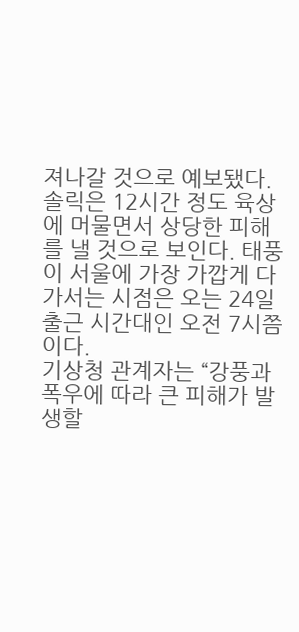져나갈 것으로 예보됐다.
솔릭은 12시간 정도 육상에 머물면서 상당한 피해를 낼 것으로 보인다. 태풍이 서울에 가장 가깝게 다가서는 시점은 오는 24일 출근 시간대인 오전 7시쯤이다.
기상청 관계자는 “강풍과 폭우에 따라 큰 피해가 발생할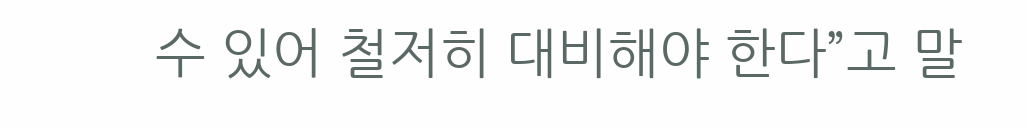수 있어 철저히 대비해야 한다”고 말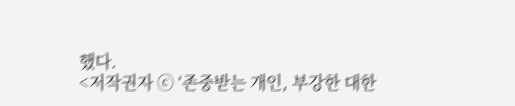했다.
<저작권자 ⓒ ‘존중받는 개인, 부강한 대한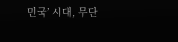민국’ 시대, 무단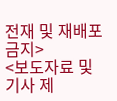전재 및 재배포 금지>
<보도자료 및 기사 제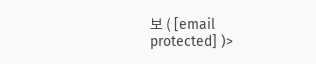보 ( [email protected] )>